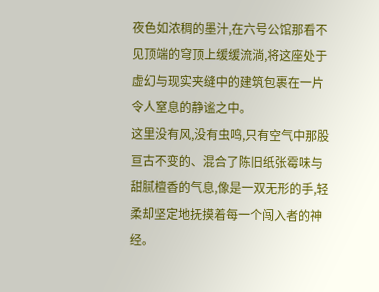夜色如浓稠的墨汁,在六号公馆那看不见顶端的穹顶上缓缓流淌,将这座处于虚幻与现实夹缝中的建筑包裹在一片令人窒息的静谧之中。
这里没有风,没有虫鸣,只有空气中那股亘古不变的、混合了陈旧纸张霉味与甜腻檀香的气息,像是一双无形的手,轻柔却坚定地抚摸着每一个闯入者的神经。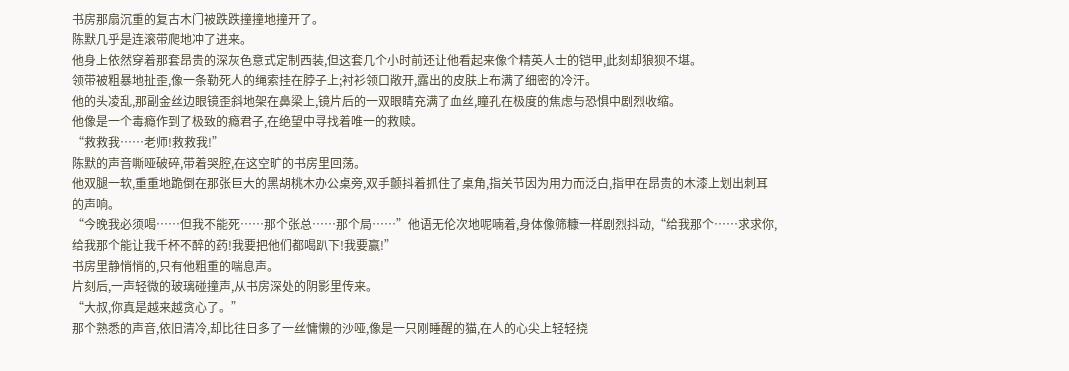书房那扇沉重的复古木门被跌跌撞撞地撞开了。
陈默几乎是连滚带爬地冲了进来。
他身上依然穿着那套昂贵的深灰色意式定制西装,但这套几个小时前还让他看起来像个精英人士的铠甲,此刻却狼狈不堪。
领带被粗暴地扯歪,像一条勒死人的绳索挂在脖子上;衬衫领口敞开,露出的皮肤上布满了细密的冷汗。
他的头凌乱,那副金丝边眼镜歪斜地架在鼻梁上,镜片后的一双眼睛充满了血丝,瞳孔在极度的焦虑与恐惧中剧烈收缩。
他像是一个毒瘾作到了极致的瘾君子,在绝望中寻找着唯一的救赎。
“救救我……老师!救救我!”
陈默的声音嘶哑破碎,带着哭腔,在这空旷的书房里回荡。
他双腿一软,重重地跪倒在那张巨大的黑胡桃木办公桌旁,双手颤抖着抓住了桌角,指关节因为用力而泛白,指甲在昂贵的木漆上划出刺耳的声响。
“今晚我必须喝……但我不能死……那个张总……那个局……”他语无伦次地呢喃着,身体像筛糠一样剧烈抖动,“给我那个……求求你,给我那个能让我千杯不醉的药!我要把他们都喝趴下!我要赢!”
书房里静悄悄的,只有他粗重的喘息声。
片刻后,一声轻微的玻璃碰撞声,从书房深处的阴影里传来。
“大叔,你真是越来越贪心了。”
那个熟悉的声音,依旧清冷,却比往日多了一丝慵懒的沙哑,像是一只刚睡醒的猫,在人的心尖上轻轻挠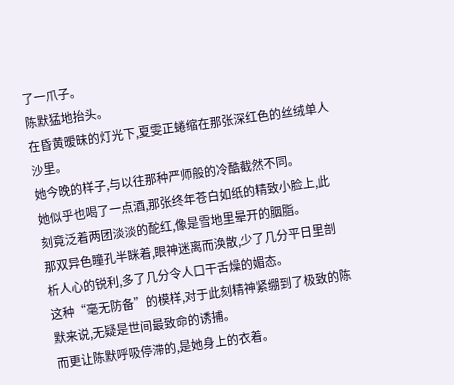了一爪子。
陈默猛地抬头。
在昏黄暧昧的灯光下,夏雯正蜷缩在那张深红色的丝绒单人沙里。
她今晚的样子,与以往那种严师般的冷酷截然不同。
她似乎也喝了一点酒,那张终年苍白如纸的精致小脸上,此刻竟泛着两团淡淡的酡红,像是雪地里晕开的胭脂。
那双异色瞳孔半眯着,眼神迷离而涣散,少了几分平日里剖析人心的锐利,多了几分令人口干舌燥的媚态。
这种“毫无防备”的模样,对于此刻精神紧绷到了极致的陈默来说,无疑是世间最致命的诱捕。
而更让陈默呼吸停滞的,是她身上的衣着。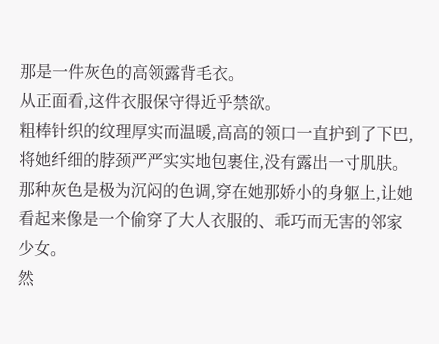那是一件灰色的高领露背毛衣。
从正面看,这件衣服保守得近乎禁欲。
粗棒针织的纹理厚实而温暖,高高的领口一直护到了下巴,将她纤细的脖颈严严实实地包裹住,没有露出一寸肌肤。
那种灰色是极为沉闷的色调,穿在她那娇小的身躯上,让她看起来像是一个偷穿了大人衣服的、乖巧而无害的邻家少女。
然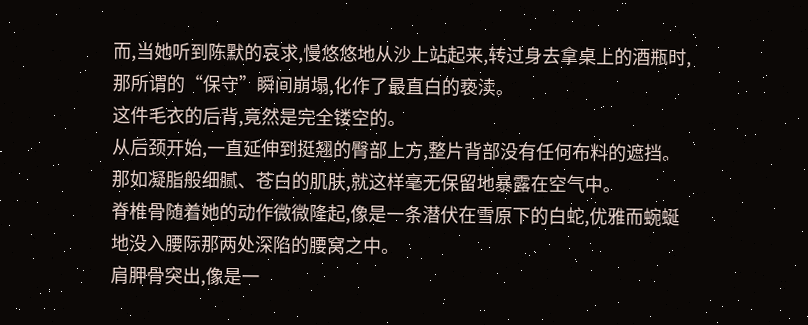而,当她听到陈默的哀求,慢悠悠地从沙上站起来,转过身去拿桌上的酒瓶时,那所谓的“保守”瞬间崩塌,化作了最直白的亵渎。
这件毛衣的后背,竟然是完全镂空的。
从后颈开始,一直延伸到挺翘的臀部上方,整片背部没有任何布料的遮挡。
那如凝脂般细腻、苍白的肌肤,就这样毫无保留地暴露在空气中。
脊椎骨随着她的动作微微隆起,像是一条潜伏在雪原下的白蛇,优雅而蜿蜒地没入腰际那两处深陷的腰窝之中。
肩胛骨突出,像是一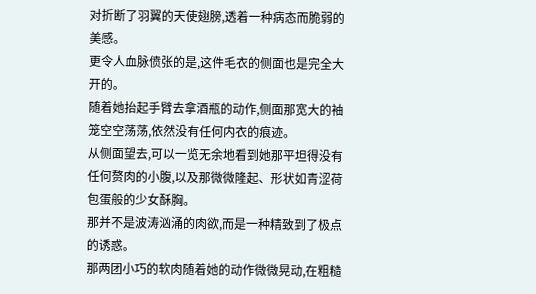对折断了羽翼的天使翅膀,透着一种病态而脆弱的美感。
更令人血脉偾张的是,这件毛衣的侧面也是完全大开的。
随着她抬起手臂去拿酒瓶的动作,侧面那宽大的袖笼空空荡荡,依然没有任何内衣的痕迹。
从侧面望去,可以一览无余地看到她那平坦得没有任何赘肉的小腹,以及那微微隆起、形状如青涩荷包蛋般的少女酥胸。
那并不是波涛汹涌的肉欲,而是一种精致到了极点的诱惑。
那两团小巧的软肉随着她的动作微微晃动,在粗糙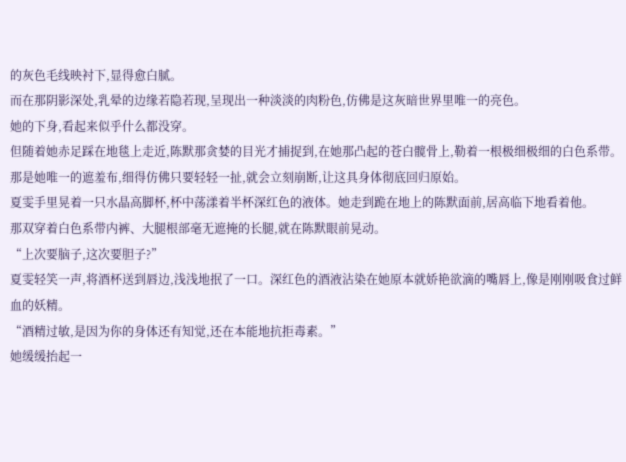的灰色毛线映衬下,显得愈白腻。
而在那阴影深处,乳晕的边缘若隐若现,呈现出一种淡淡的肉粉色,仿佛是这灰暗世界里唯一的亮色。
她的下身,看起来似乎什么都没穿。
但随着她赤足踩在地毯上走近,陈默那贪婪的目光才捕捉到,在她那凸起的苍白髋骨上,勒着一根极细极细的白色系带。
那是她唯一的遮羞布,细得仿佛只要轻轻一扯,就会立刻崩断,让这具身体彻底回归原始。
夏雯手里晃着一只水晶高脚杯,杯中荡漾着半杯深红色的液体。她走到跪在地上的陈默面前,居高临下地看着他。
那双穿着白色系带内裤、大腿根部毫无遮掩的长腿,就在陈默眼前晃动。
“上次要脑子,这次要胆子?”
夏雯轻笑一声,将酒杯送到唇边,浅浅地抿了一口。深红色的酒液沾染在她原本就娇艳欲滴的嘴唇上,像是刚刚吸食过鲜血的妖精。
“酒精过敏,是因为你的身体还有知觉,还在本能地抗拒毒素。”
她缓缓抬起一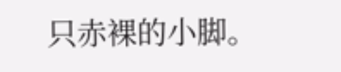只赤裸的小脚。